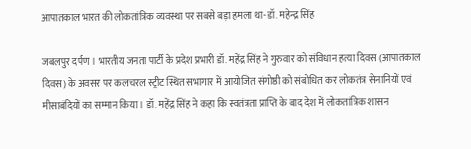आपातकाल भारत की लोकतांत्रिक व्यवस्था पर सबसे बड़ा हमला था-डॉ. महेन्द्र सिंह

जबलपुर दर्पण । भारतीय जनता पार्टी के प्रदेश प्रभारी डॉ. महेंद्र सिंह ने गुरुवार को संविधान हत्या दिवस (आपातकाल दिवस) के अवसर पर कलचरल स्ट्रीट स्थित सभागार में आयोजित संगोष्ठी को संबोधित कर लोकतंत्र सेनानियों एवं मीसाबंदियों का सम्मान किया। डॉ. महेंद्र सिंह ने कहा कि स्वतंत्रता प्राप्ति के बाद देश में लोकतांत्रिक शासन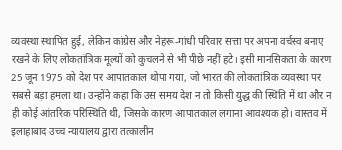व्यवस्था स्थापित हुई, लेकिन कांग्रेस और नेहरू-गांधी परिवार सत्ता पर अपना वर्चस्व बनाए रखने के लिए लोकतांत्रिक मूल्यों को कुचलने से भी पीछे नहीं हटे। इसी मानसिकता के कारण 25 जून 1975 को देश पर आपातकाल थोपा गया, जो भारत की लोकतांत्रिक व्यवस्था पर सबसे बड़ा हमला था। उन्होंने कहा कि उस समय देश न तो किसी युद्ध की स्थिति में था और न ही कोई आंतरिक परिस्थिति थी, जिसके कारण आपातकाल लगाना आवश्यक हो। वास्तव में इलाहाबाद उच्च न्यायालय द्वारा तत्कालीन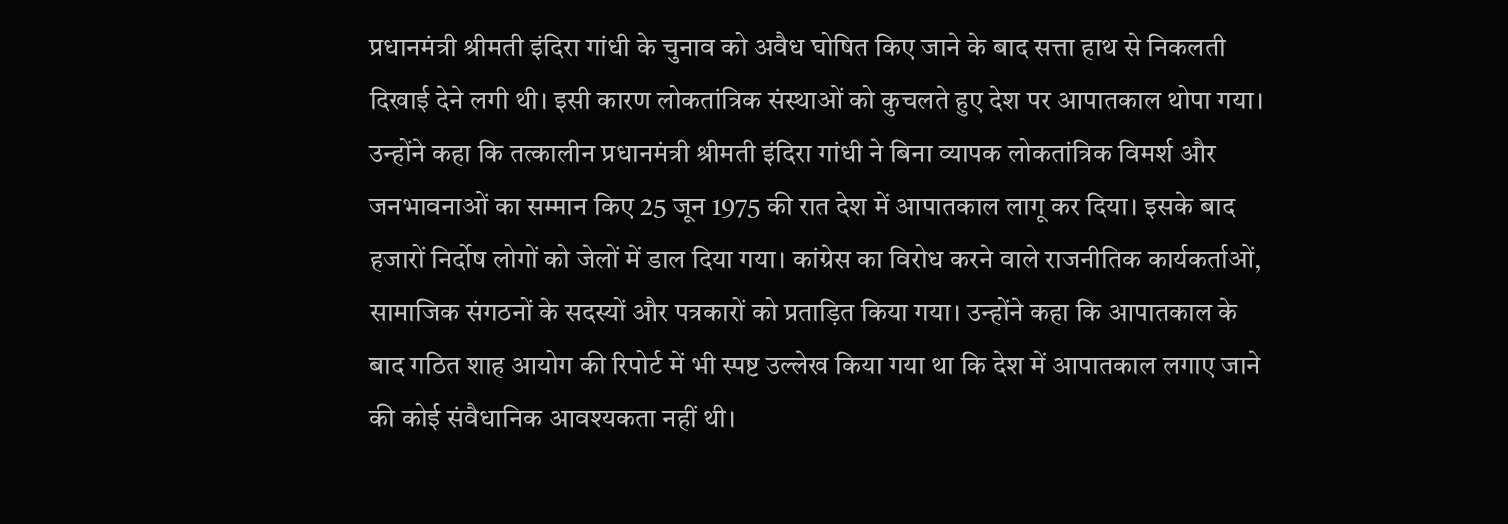प्रधानमंत्री श्रीमती इंदिरा गांधी के चुनाव को अवैध घोषित किए जाने के बाद सत्ता हाथ से निकलती दिखाई देने लगी थी। इसी कारण लोकतांत्रिक संस्थाओं को कुचलते हुए देश पर आपातकाल थोपा गया। उन्होंने कहा कि तत्कालीन प्रधानमंत्री श्रीमती इंदिरा गांधी ने बिना व्यापक लोकतांत्रिक विमर्श और जनभावनाओं का सम्मान किए 25 जून 1975 की रात देश में आपातकाल लागू कर दिया। इसके बाद हजारों निर्दोष लोगों को जेलों में डाल दिया गया। कांग्रेस का विरोध करने वाले राजनीतिक कार्यकर्ताओं, सामाजिक संगठनों के सदस्यों और पत्रकारों को प्रताड़ित किया गया। उन्होंने कहा कि आपातकाल के बाद गठित शाह आयोग की रिपोर्ट में भी स्पष्ट उल्लेख किया गया था कि देश में आपातकाल लगाए जाने की कोई संवैधानिक आवश्यकता नहीं थी।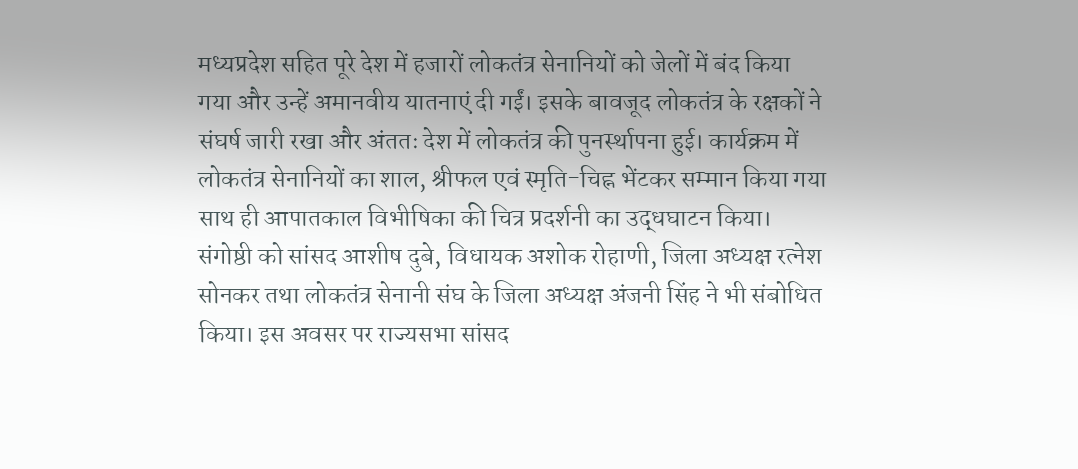मध्यप्रदेश सहित पूरे देश में हजारों लोकतंत्र सेनानियों को जेलों में बंद किया गया और उन्हें अमानवीय यातनाएं दी गईं। इसके बावजूद लोकतंत्र के रक्षकों ने संघर्ष जारी रखा और अंततः देश में लोकतंत्र की पुनर्स्थापना हुई। कार्यक्रम में लोकतंत्र सेनानियों का शाल, श्रीफल एवं स्मृति-चिह्न भेंटकर सम्मान किया गया साथ ही आपातकाल विभीषिका की चित्र प्रदर्शनी का उद्धघाटन किया। संगोष्ठी को सांसद आशीष दुबे, विधायक अशोक रोहाणी, जिला अध्यक्ष रत्नेश सोनकर तथा लोकतंत्र सेनानी संघ के जिला अध्यक्ष अंजनी सिंह ने भी संबोधित किया। इस अवसर पर राज्यसभा सांसद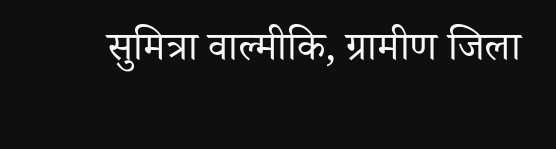सुमित्रा वाल्मीकि, ग्रामीण जिला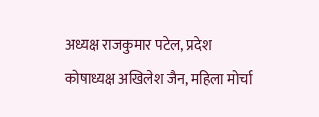अध्यक्ष राजकुमार पटेल, प्रदेश कोषाध्यक्ष अखिलेश जैन, महिला मोर्चा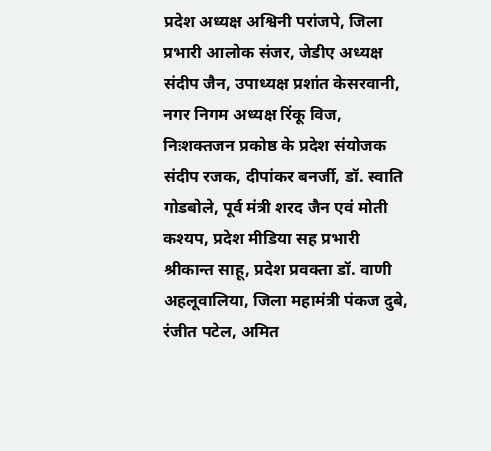प्रदेश अध्यक्ष अश्विनी परांजपे, जिला प्रभारी आलोक संजर, जेडीए अध्यक्ष संदीप जैन, उपाध्यक्ष प्रशांत केसरवानी, नगर निगम अध्यक्ष रिंकू विज, निःशक्तजन प्रकोष्ठ के प्रदेश संयोजक संदीप रजक, दीपांकर बनर्जी, डॉ. स्वाति गोडबोले, पूर्व मंत्री शरद जैन एवं मोती कश्यप, प्रदेश मीडिया सह प्रभारी श्रीकान्त साहू, प्रदेश प्रवक्ता डॉ. वाणी अहलूवालिया, जिला महामंत्री पंकज दुबे, रंजीत पटेल, अमित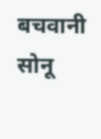बचवानी सोनू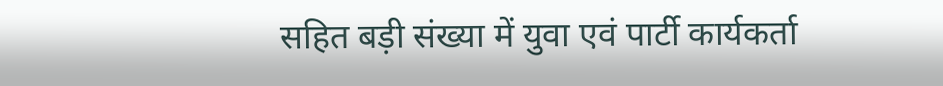सहित बड़ी संख्या में युवा एवं पार्टी कार्यकर्ता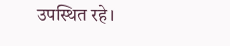उपस्थित रहे।